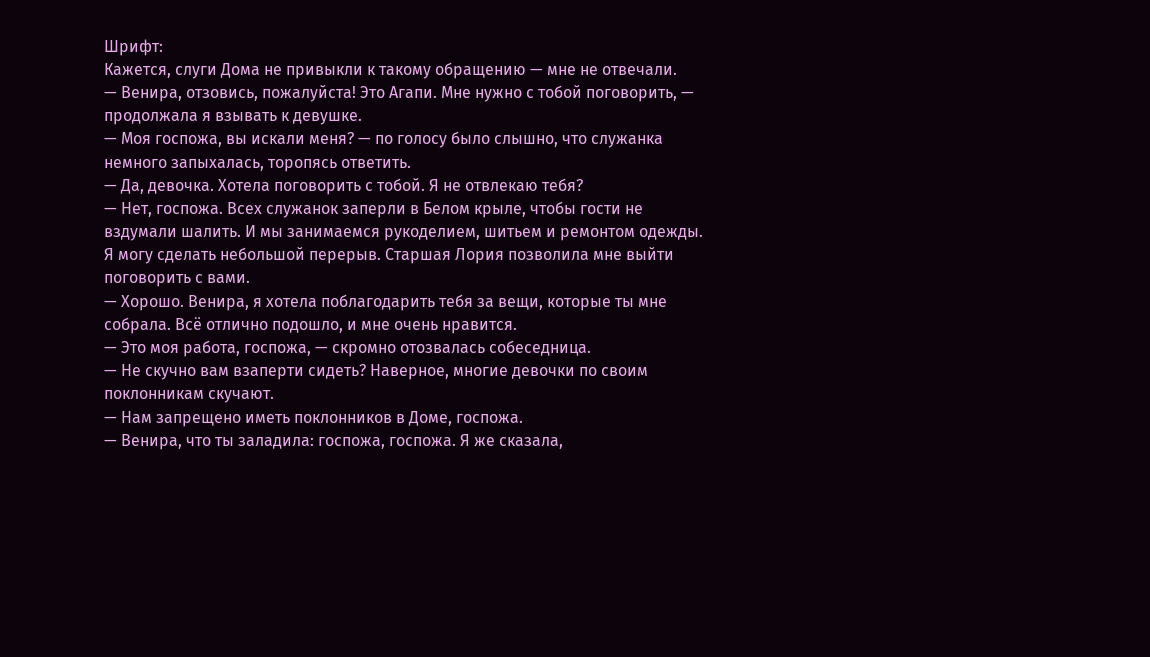Шрифт:
Кажется, слуги Дома не привыкли к такому обращению — мне не отвечали.
— Венира, отзовись, пожалуйста! Это Агапи. Мне нужно с тобой поговорить, — продолжала я взывать к девушке.
— Моя госпожа, вы искали меня? — по голосу было слышно, что служанка немного запыхалась, торопясь ответить.
— Да, девочка. Хотела поговорить с тобой. Я не отвлекаю тебя?
— Нет, госпожа. Всех служанок заперли в Белом крыле, чтобы гости не вздумали шалить. И мы занимаемся рукоделием, шитьем и ремонтом одежды. Я могу сделать небольшой перерыв. Старшая Лория позволила мне выйти поговорить с вами.
— Хорошо. Венира, я хотела поблагодарить тебя за вещи, которые ты мне собрала. Всё отлично подошло, и мне очень нравится.
— Это моя работа, госпожа, — скромно отозвалась собеседница.
— Не скучно вам взаперти сидеть? Наверное, многие девочки по своим поклонникам скучают.
— Нам запрещено иметь поклонников в Доме, госпожа.
— Венира, что ты заладила: госпожа, госпожа. Я же сказала,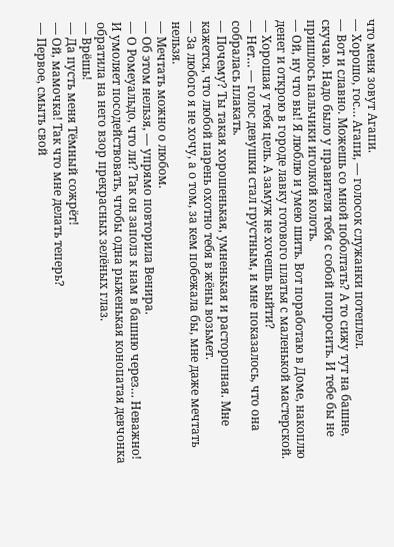что меня зовут Агапи.
— Хорошо, гос… Агапи, — голосок служанки потеплел.
— Вот и славно. Можешь со мной поболтать? А то сижу тут на башне, скучаю. Надо было у правителя тебя с собой попросить. И тебе бы не пришлось пальчики иголкой колоть.
— Ой, ну что вы! Я люблю и умею шить. Вот поработаю в Доме, накоплю денег и открою в городе лавку готового платья с маленькой мастерской.
— Хорошая у тебя цель. А замуж не хочешь выйти?
— Нет… — голос девушки стал грустным, и мне показалось, что она собралась плакать.
— Почему? Ты такая хорошенькая, умненькая и расторопная. Мне кажется, что любой парень охотно тебя в жёны возьмет.
— За любого я не хочу, а о том, за кем побежала бы, мне даже мечтать нельзя.
— Мечтать можно о любом.
— Об этом нельзя, — упрямо повторила Венира.
— О Ромеуальдо, что ли? Так он заполз к нам в башню через… Неважно! И умоляет посодействовать, чтобы одна рыженькая конопатая девчонка обратила на него взор прекрасных зелёных глаз.
— Врёшь!
— Да пусть меня Тёмный сожрёт!
— Ой, мамочка! Так что мне делать теперь?
— Первое, смыть свой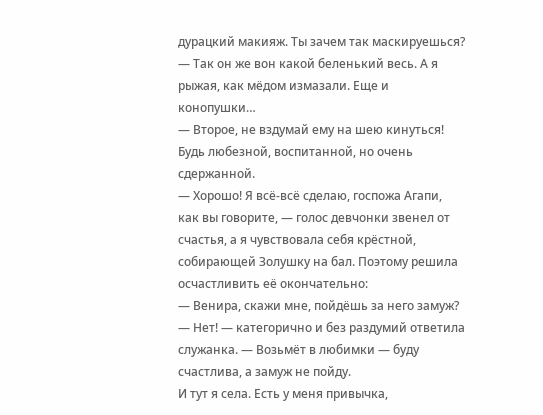дурацкий макияж. Ты зачем так маскируешься?
— Так он же вон какой беленький весь. А я рыжая, как мёдом измазали. Еще и конопушки…
— Второе, не вздумай ему на шею кинуться! Будь любезной, воспитанной, но очень сдержанной.
— Хорошо! Я всё-всё сделаю, госпожа Агапи, как вы говорите, — голос девчонки звенел от счастья, а я чувствовала себя крёстной, собирающей Золушку на бал. Поэтому решила осчастливить её окончательно:
— Венира, скажи мне, пойдёшь за него замуж?
— Нет! — категорично и без раздумий ответила служанка. — Возьмёт в любимки — буду счастлива, а замуж не пойду.
И тут я села. Есть у меня привычка,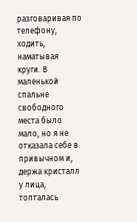разговаривая по телефону, ходить, наматывая круги. В маленькой спальне свободного места было мало, но я не отказала себе в привычном и, держа кристалл у лица, топталась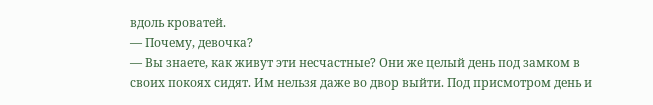вдоль кроватей.
— Почему, девочка?
— Вы знаете, как живут эти несчастные? Они же целый день под замком в своих покоях сидят. Им нельзя даже во двор выйти. Под присмотром день и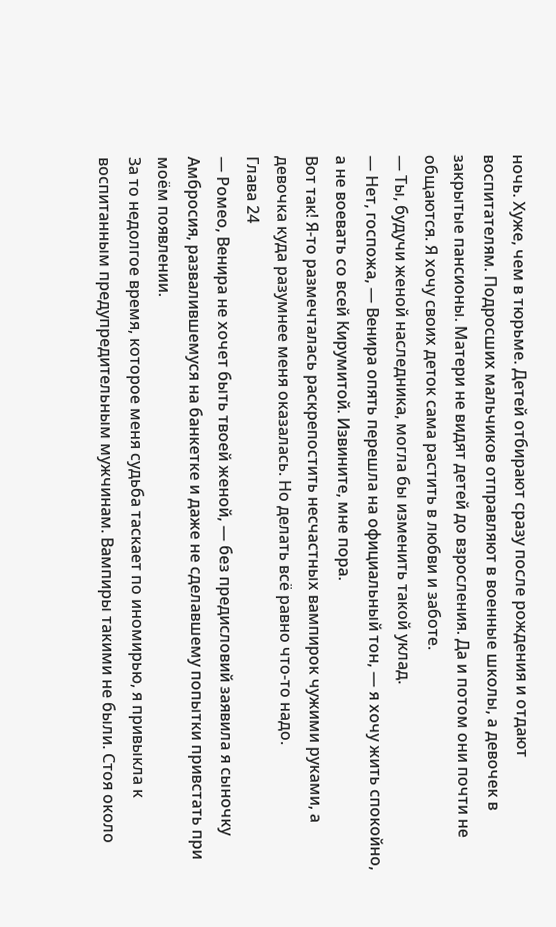ночь. Хуже, чем в тюрьме. Детей отбирают сразу после рождения и отдают воспитателям. Подросших мальчиков отправляют в военные школы, а девочек в закрытые пансионы. Матери не видят детей до взросления. Да и потом они почти не общаются. Я хочу своих деток сама растить в любви и заботе.
— Ты, будучи женой наследника, могла бы изменить такой уклад.
— Нет, госпожа, — Венира опять перешла на официальный тон, — я хочу жить спокойно, а не воевать со всей Кирумитой. Извините, мне пора.
Вот так! Я-то размечталась раскрепостить несчастных вампирок чужими руками, а девочка куда разумнее меня оказалась. Но делать всё равно что-то надо.
Глава 24
— Ромео, Венира не хочет быть твоей женой, — без предисловий заявила я сыночку Амбросия, развалившемуся на банкетке и даже не сделавшему попытки привстать при моём появлении.
За то недолгое время, которое меня судьба таскает по иномирью, я привыкла к воспитанным предупредительным мужчинам. Вампиры такими не были. Стоя около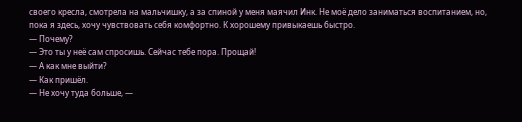своего кресла, смотрела на мальчишку, а за спиной у меня маячил Инк. Не моё дело заниматься воспитанием, но, пока я здесь, хочу чувствовать себя комфортно. К хорошему привыкаешь быстро.
— Почему?
— Это ты у неё сам спросишь. Сейчас тебе пора. Прощай!
— А как мне выйти?
— Как пришёл.
— Не хочу туда больше, —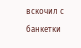вскочил с банкетки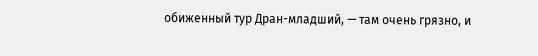обиженный тур Дран-младший, — там очень грязно, и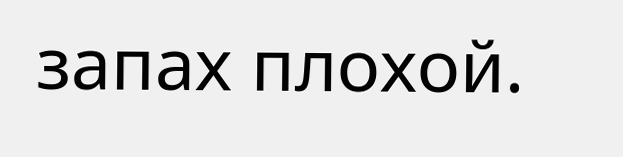запах плохой.